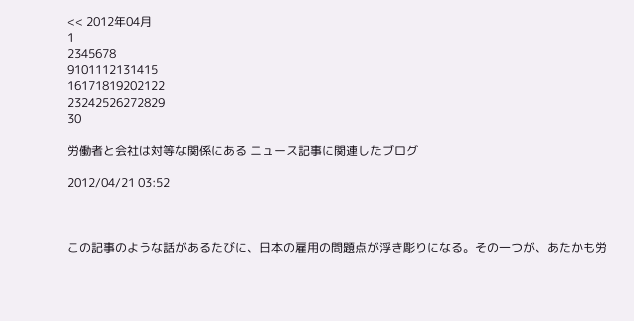<< 2012年04月
1
2345678
9101112131415
16171819202122
23242526272829
30

労働者と会社は対等な関係にある ニュース記事に関連したブログ

2012/04/21 03:52



この記事のような話があるたびに、日本の雇用の問題点が浮き彫りになる。その一つが、あたかも労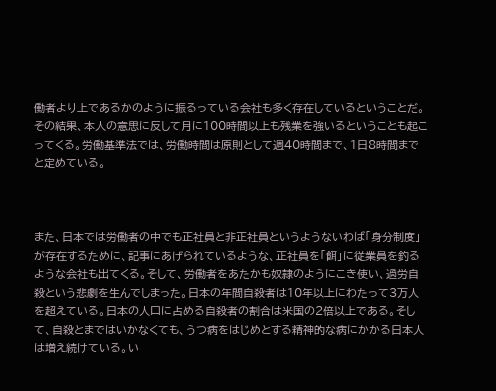働者より上であるかのように振るっている会社も多く存在しているということだ。その結果、本人の意思に反して月に100時間以上も残業を強いるということも起こってくる。労働基準法では、労働時間は原則として週40時間まで、1日8時間までと定めている。



また、日本では労働者の中でも正社員と非正社員というようないわば「身分制度」が存在するために、記事にあげられているような、正社員を「餌」に従業員を釣るような会社も出てくる。そして、労働者をあたかも奴隷のようにこき使い、過労自殺という悲劇を生んでしまった。日本の年間自殺者は10年以上にわたって3万人を超えている。日本の人口に占める自殺者の割合は米国の2倍以上である。そして、自殺とまではいかなくても、うつ病をはじめとする精神的な病にかかる日本人は増え続けている。い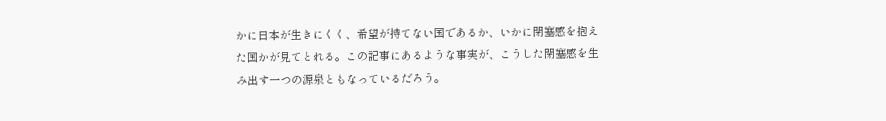かに日本が生きにくく、希望が持てない国であるか、いかに閉塞感を抱えた国かが見てとれる。この記事にあるような事実が、こうした閉塞感を生み出す一つの源泉ともなっているだろう。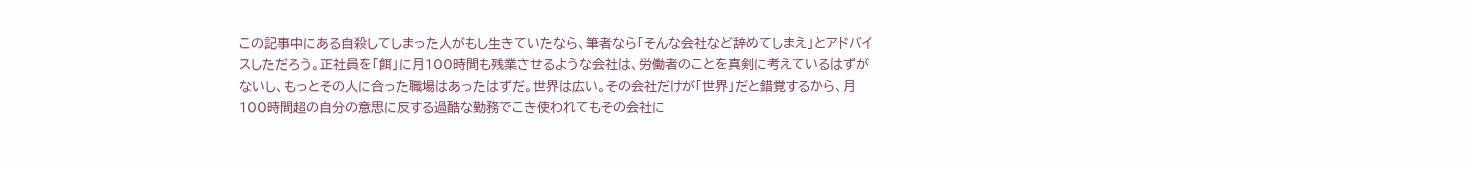この記事中にある自殺してしまった人がもし生きていたなら、筆者なら「そんな会社など辞めてしまえ」とアドバイスしただろう。正社員を「餌」に月100時間も残業させるような会社は、労働者のことを真剣に考えているはずがないし、もっとその人に合った職場はあったはずだ。世界は広い。その会社だけが「世界」だと錯覚するから、月100時間超の自分の意思に反する過酷な勤務でこき使われてもその会社に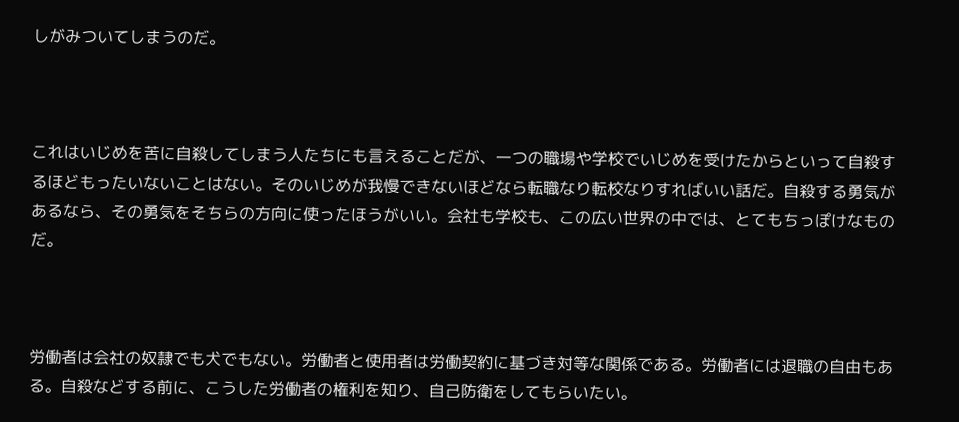しがみついてしまうのだ。



これはいじめを苦に自殺してしまう人たちにも言えることだが、一つの職場や学校でいじめを受けたからといって自殺するほどもったいないことはない。そのいじめが我慢できないほどなら転職なり転校なりすればいい話だ。自殺する勇気があるなら、その勇気をそちらの方向に使ったほうがいい。会社も学校も、この広い世界の中では、とてもちっぽけなものだ。



労働者は会社の奴隷でも犬でもない。労働者と使用者は労働契約に基づき対等な関係である。労働者には退職の自由もある。自殺などする前に、こうした労働者の権利を知り、自己防衛をしてもらいたい。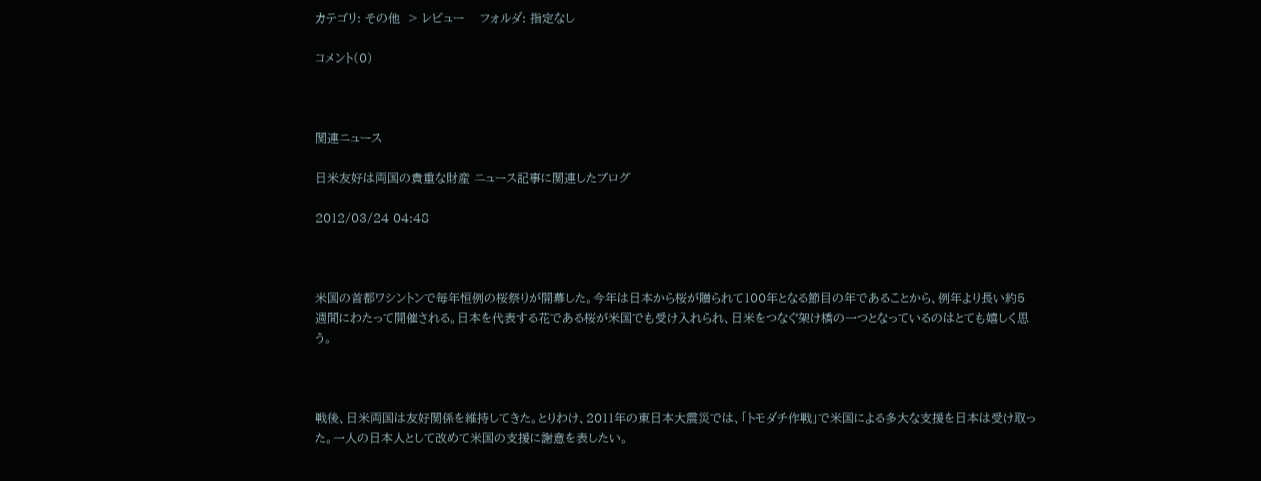カテゴリ: その他  > レビュー    フォルダ: 指定なし

コメント(0)



関連ニュース

日米友好は両国の貴重な財産 ニュース記事に関連したブログ

2012/03/24 04:48



米国の首都ワシントンで毎年恒例の桜祭りが開幕した。今年は日本から桜が贈られて100年となる節目の年であることから、例年より長い約5週間にわたって開催される。日本を代表する花である桜が米国でも受け入れられ、日米をつなぐ架け橋の一つとなっているのはとても嬉しく思う。



戦後、日米両国は友好関係を維持してきた。とりわけ、2011年の東日本大震災では、「トモダチ作戦」で米国による多大な支援を日本は受け取った。一人の日本人として改めて米国の支援に謝意を表したい。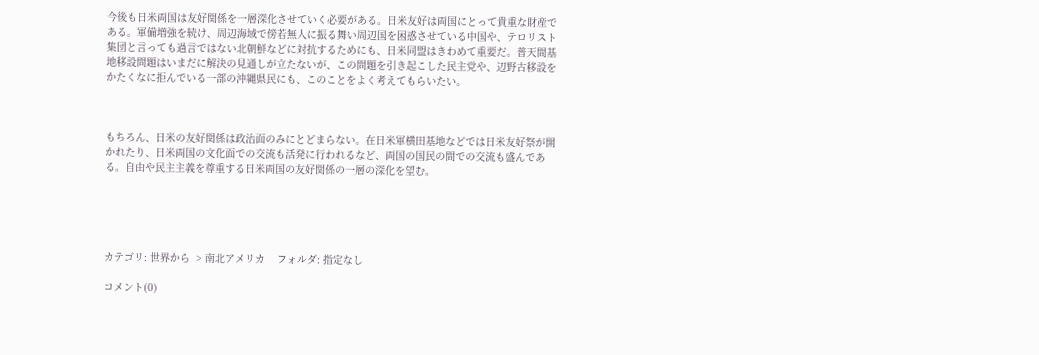今後も日米両国は友好関係を一層深化させていく必要がある。日米友好は両国にとって貴重な財産である。軍備増強を続け、周辺海域で傍若無人に振る舞い周辺国を困惑させている中国や、テロリスト集団と言っても過言ではない北朝鮮などに対抗するためにも、日米同盟はきわめて重要だ。普天間基地移設問題はいまだに解決の見通しが立たないが、この問題を引き起こした民主党や、辺野古移設をかたくなに拒んでいる一部の沖縄県民にも、このことをよく考えてもらいたい。



もちろん、日米の友好関係は政治面のみにとどまらない。在日米軍横田基地などでは日米友好祭が開かれたり、日米両国の文化面での交流も活発に行われるなど、両国の国民の間での交流も盛んである。自由や民主主義を尊重する日米両国の友好関係の一層の深化を望む。





カテゴリ: 世界から  > 南北アメリカ    フォルダ: 指定なし

コメント(0)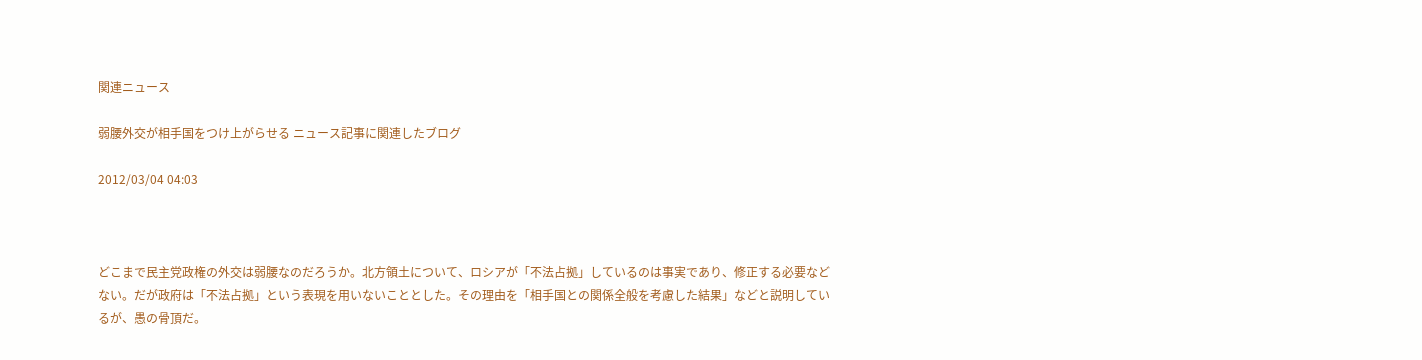関連ニュース

弱腰外交が相手国をつけ上がらせる ニュース記事に関連したブログ

2012/03/04 04:03



どこまで民主党政権の外交は弱腰なのだろうか。北方領土について、ロシアが「不法占拠」しているのは事実であり、修正する必要などない。だが政府は「不法占拠」という表現を用いないこととした。その理由を「相手国との関係全般を考慮した結果」などと説明しているが、愚の骨頂だ。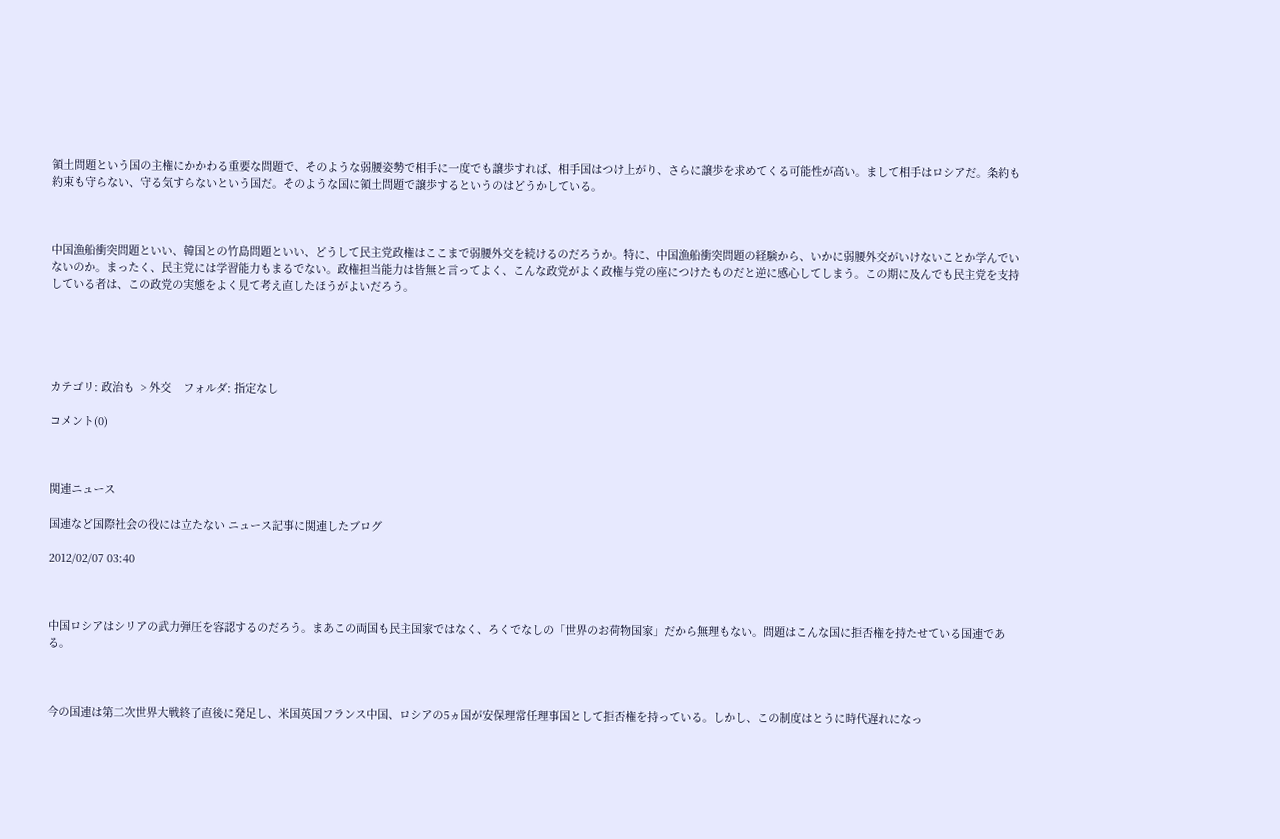領土問題という国の主権にかかわる重要な問題で、そのような弱腰姿勢で相手に一度でも譲歩すれば、相手国はつけ上がり、さらに譲歩を求めてくる可能性が高い。まして相手はロシアだ。条約も約束も守らない、守る気すらないという国だ。そのような国に領土問題で譲歩するというのはどうかしている。



中国漁船衝突問題といい、韓国との竹島問題といい、どうして民主党政権はここまで弱腰外交を続けるのだろうか。特に、中国漁船衝突問題の経験から、いかに弱腰外交がいけないことか学んでいないのか。まったく、民主党には学習能力もまるでない。政権担当能力は皆無と言ってよく、こんな政党がよく政権与党の座につけたものだと逆に感心してしまう。この期に及んでも民主党を支持している者は、この政党の実態をよく見て考え直したほうがよいだろう。





カテゴリ: 政治も  > 外交    フォルダ: 指定なし

コメント(0)



関連ニュース

国連など国際社会の役には立たない ニュース記事に関連したブログ

2012/02/07 03:40



中国ロシアはシリアの武力弾圧を容認するのだろう。まあこの両国も民主国家ではなく、ろくでなしの「世界のお荷物国家」だから無理もない。問題はこんな国に拒否権を持たせている国連である。



今の国連は第二次世界大戦終了直後に発足し、米国英国フランス中国、ロシアの5ヵ国が安保理常任理事国として拒否権を持っている。しかし、この制度はとうに時代遅れになっ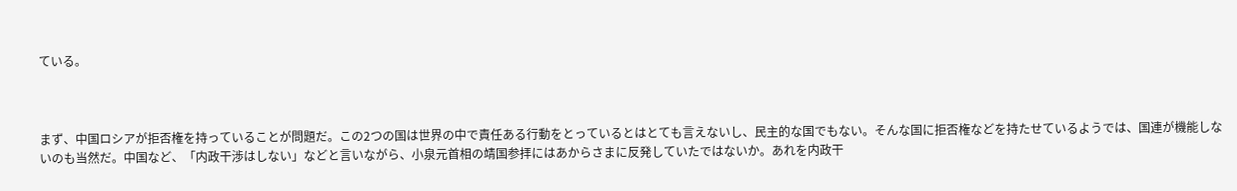ている。



まず、中国ロシアが拒否権を持っていることが問題だ。この2つの国は世界の中で責任ある行動をとっているとはとても言えないし、民主的な国でもない。そんな国に拒否権などを持たせているようでは、国連が機能しないのも当然だ。中国など、「内政干渉はしない」などと言いながら、小泉元首相の靖国参拝にはあからさまに反発していたではないか。あれを内政干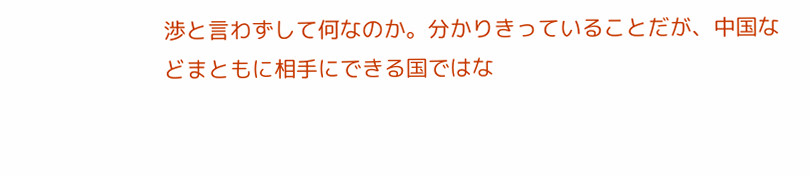渉と言わずして何なのか。分かりきっていることだが、中国などまともに相手にできる国ではな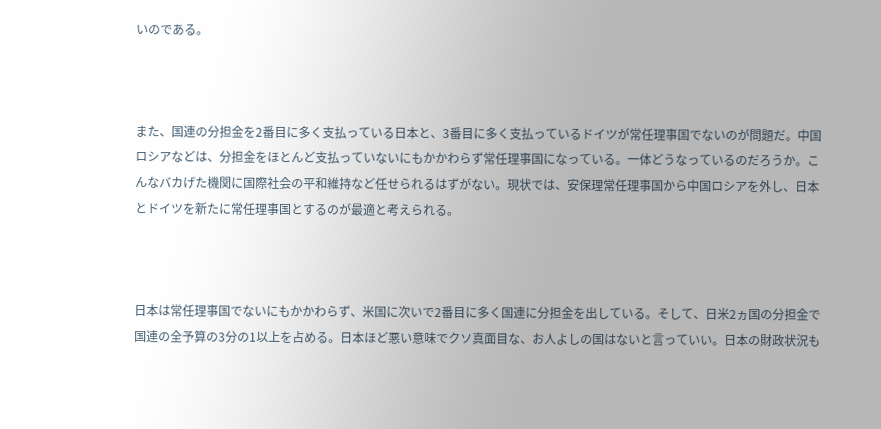いのである。



また、国連の分担金を2番目に多く支払っている日本と、3番目に多く支払っているドイツが常任理事国でないのが問題だ。中国ロシアなどは、分担金をほとんど支払っていないにもかかわらず常任理事国になっている。一体どうなっているのだろうか。こんなバカげた機関に国際社会の平和維持など任せられるはずがない。現状では、安保理常任理事国から中国ロシアを外し、日本とドイツを新たに常任理事国とするのが最適と考えられる。



日本は常任理事国でないにもかかわらず、米国に次いで2番目に多く国連に分担金を出している。そして、日米2ヵ国の分担金で国連の全予算の3分の1以上を占める。日本ほど悪い意味でクソ真面目な、お人よしの国はないと言っていい。日本の財政状況も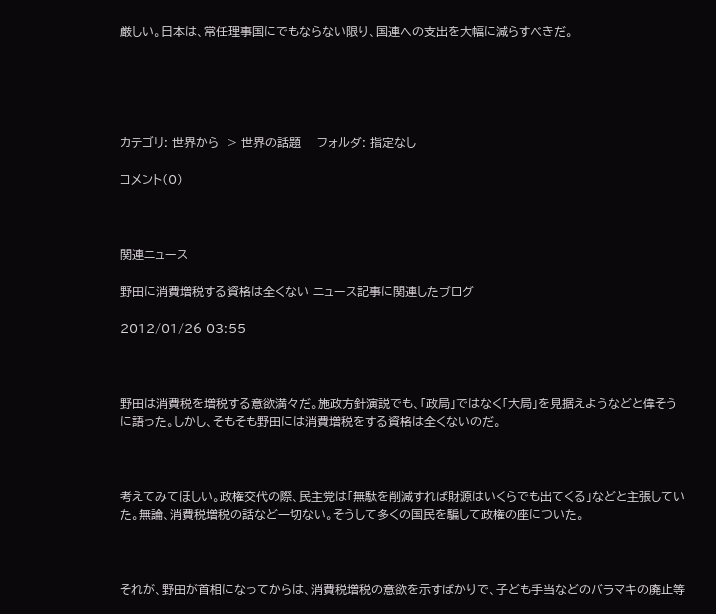厳しい。日本は、常任理事国にでもならない限り、国連への支出を大幅に減らすべきだ。





カテゴリ: 世界から  > 世界の話題    フォルダ: 指定なし

コメント(0)



関連ニュース

野田に消費増税する資格は全くない ニュース記事に関連したブログ

2012/01/26 03:55



野田は消費税を増税する意欲満々だ。施政方針演説でも、「政局」ではなく「大局」を見据えようなどと偉そうに語った。しかし、そもそも野田には消費増税をする資格は全くないのだ。



考えてみてほしい。政権交代の際、民主党は「無駄を削減すれば財源はいくらでも出てくる」などと主張していた。無論、消費税増税の話など一切ない。そうして多くの国民を騙して政権の座についた。



それが、野田が首相になってからは、消費税増税の意欲を示すばかりで、子ども手当などのバラマキの廃止等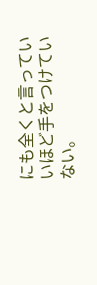にも全くと言っていいほど手をつけていない。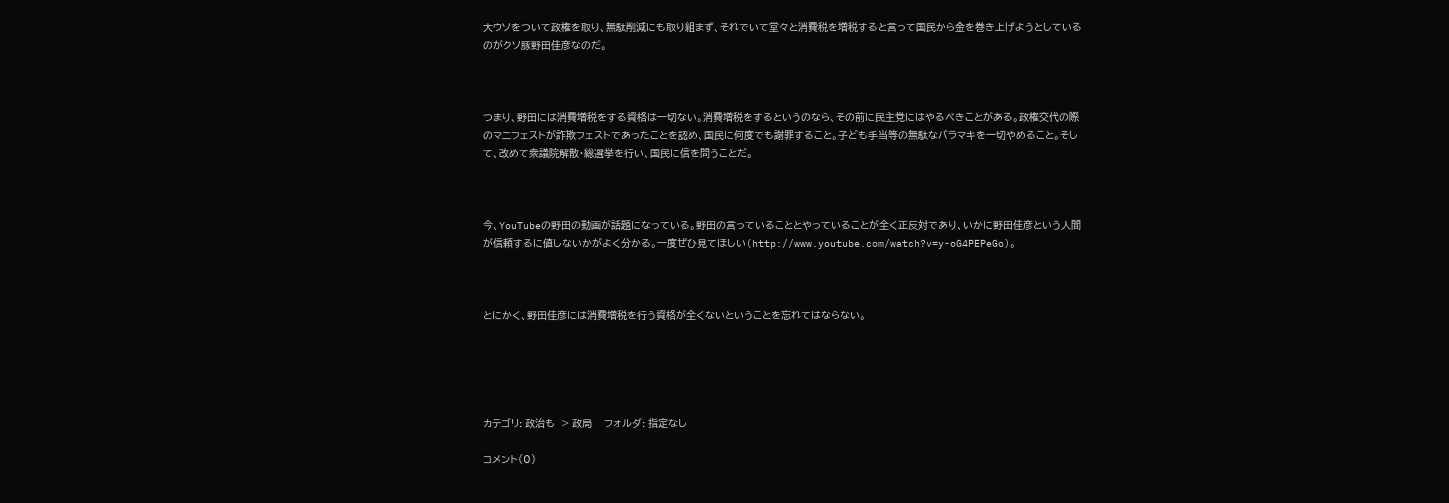大ウソをついて政権を取り、無駄削減にも取り組まず、それでいて堂々と消費税を増税すると言って国民から金を巻き上げようとしているのがクソ豚野田佳彦なのだ。



つまり、野田には消費増税をする資格は一切ない。消費増税をするというのなら、その前に民主党にはやるべきことがある。政権交代の際のマニフェストが詐欺フェストであったことを認め、国民に何度でも謝罪すること。子ども手当等の無駄なバラマキを一切やめること。そして、改めて衆議院解散・総選挙を行い、国民に信を問うことだ。



今、YouTubeの野田の動画が話題になっている。野田の言っていることとやっていることが全く正反対であり、いかに野田佳彦という人間が信頼するに値しないかがよく分かる。一度ぜひ見てほしい(http://www.youtube.com/watch?v=y-oG4PEPeGo)。



とにかく、野田佳彦には消費増税を行う資格が全くないということを忘れてはならない。





カテゴリ: 政治も  > 政局    フォルダ: 指定なし

コメント(0)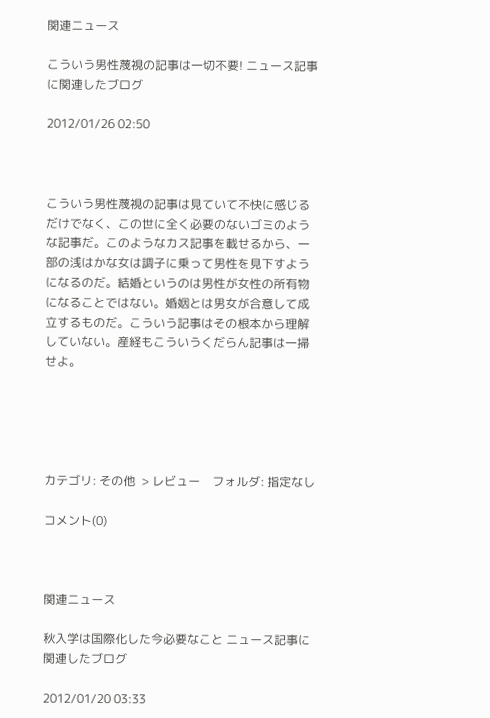関連ニュース

こういう男性蔑視の記事は一切不要! ニュース記事に関連したブログ

2012/01/26 02:50



こういう男性蔑視の記事は見ていて不快に感じるだけでなく、この世に全く必要のないゴミのような記事だ。このようなカス記事を載せるから、一部の浅はかな女は調子に乗って男性を見下すようになるのだ。結婚というのは男性が女性の所有物になることではない。婚姻とは男女が合意して成立するものだ。こういう記事はその根本から理解していない。産経もこういうくだらん記事は一掃せよ。





カテゴリ: その他  > レビュー    フォルダ: 指定なし

コメント(0)



関連ニュース

秋入学は国際化した今必要なこと ニュース記事に関連したブログ

2012/01/20 03:33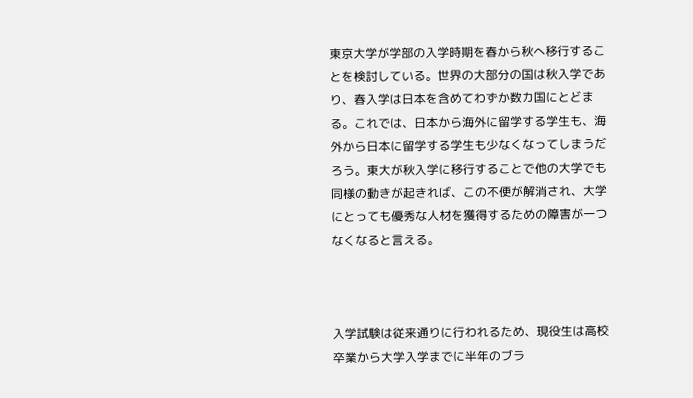東京大学が学部の入学時期を春から秋へ移行することを検討している。世界の大部分の国は秋入学であり、春入学は日本を含めてわずか数カ国にとどまる。これでは、日本から海外に留学する学生も、海外から日本に留学する学生も少なくなってしまうだろう。東大が秋入学に移行することで他の大学でも同様の動きが起きれば、この不便が解消され、大学にとっても優秀な人材を獲得するための障害が一つなくなると言える。



入学試験は従来通りに行われるため、現役生は高校卒業から大学入学までに半年のブラ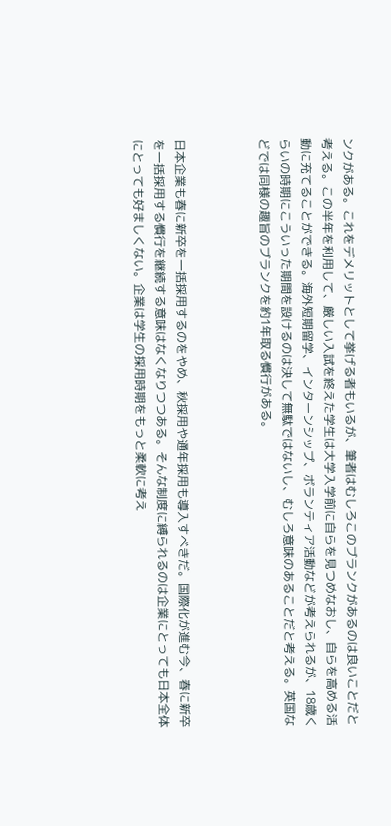ンクがある。これをデメリットとして挙げる者もいるが、筆者はむしろこのブランクがあるのは良いことだと考える。この半年を利用して、厳しい入試を終えた学生は大学入学前に自らを見つめなおし、自らを高める活動に充てることができる。海外短期留学、インターンシップ、ボランティア活動などが考えられるが、18歳くらいの時期にこういった期間を設けるのは決して無駄ではないし、むしろ意味のあることだと考える。英国などでは同様の趣旨のブランクを約1年取る慣行がある。



日本企業も春に新卒を一括採用するのをやめ、秋採用や通年採用も導入すべきだ。国際化が進む今、春に新卒を一括採用する慣行を継続する意味はなくなりつつある。そんな制度に縛られるのは企業にとっても日本全体にとっても好ましくない。企業は学生の採用時期をもっと柔軟に考え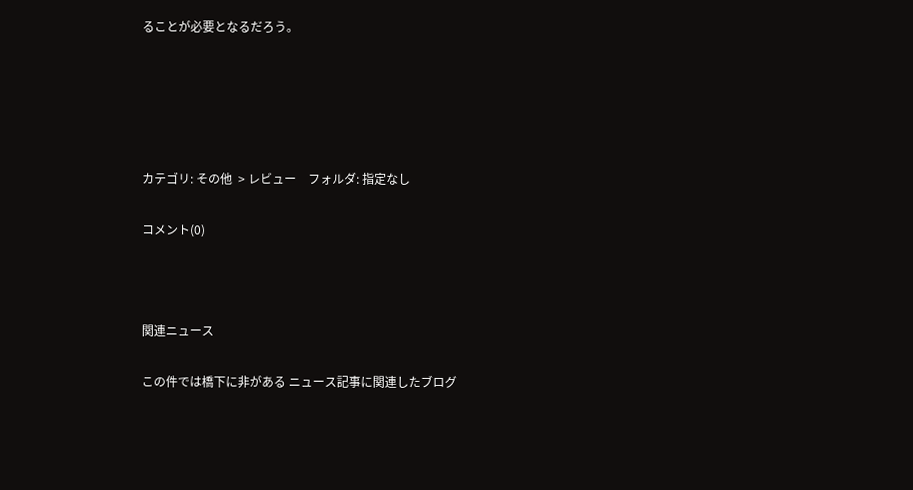ることが必要となるだろう。





カテゴリ: その他  > レビュー    フォルダ: 指定なし

コメント(0)



関連ニュース

この件では橋下に非がある ニュース記事に関連したブログ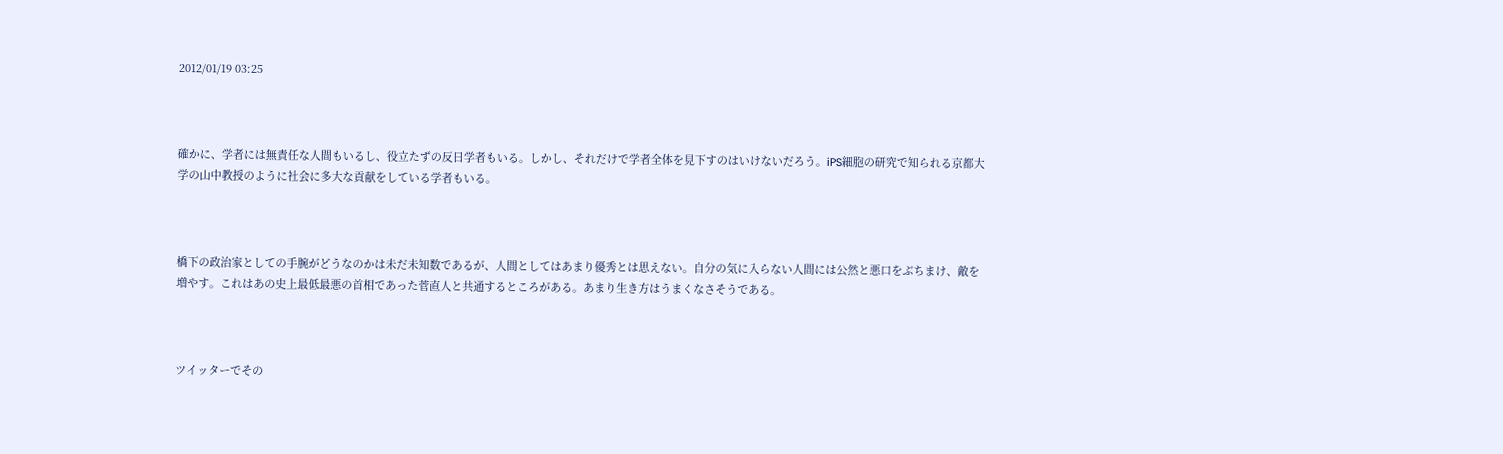2012/01/19 03:25



確かに、学者には無責任な人間もいるし、役立たずの反日学者もいる。しかし、それだけで学者全体を見下すのはいけないだろう。iPS細胞の研究で知られる京都大学の山中教授のように社会に多大な貢献をしている学者もいる。



橋下の政治家としての手腕がどうなのかは未だ未知数であるが、人間としてはあまり優秀とは思えない。自分の気に入らない人間には公然と悪口をぶちまけ、敵を増やす。これはあの史上最低最悪の首相であった菅直人と共通するところがある。あまり生き方はうまくなさそうである。



ツイッターでその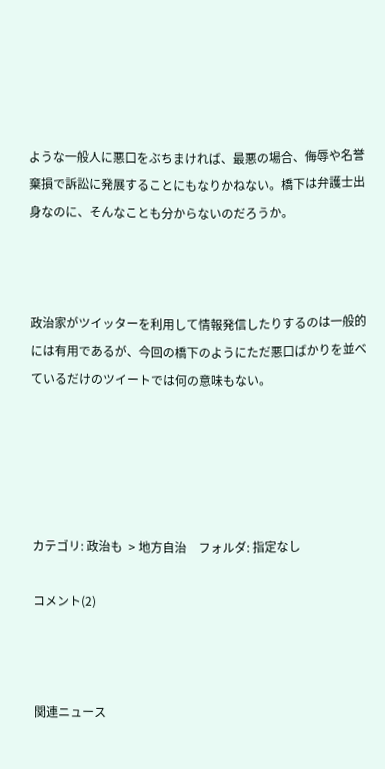ような一般人に悪口をぶちまければ、最悪の場合、侮辱や名誉棄損で訴訟に発展することにもなりかねない。橋下は弁護士出身なのに、そんなことも分からないのだろうか。



政治家がツイッターを利用して情報発信したりするのは一般的には有用であるが、今回の橋下のようにただ悪口ばかりを並べているだけのツイートでは何の意味もない。





カテゴリ: 政治も  > 地方自治    フォルダ: 指定なし

コメント(2)



関連ニュース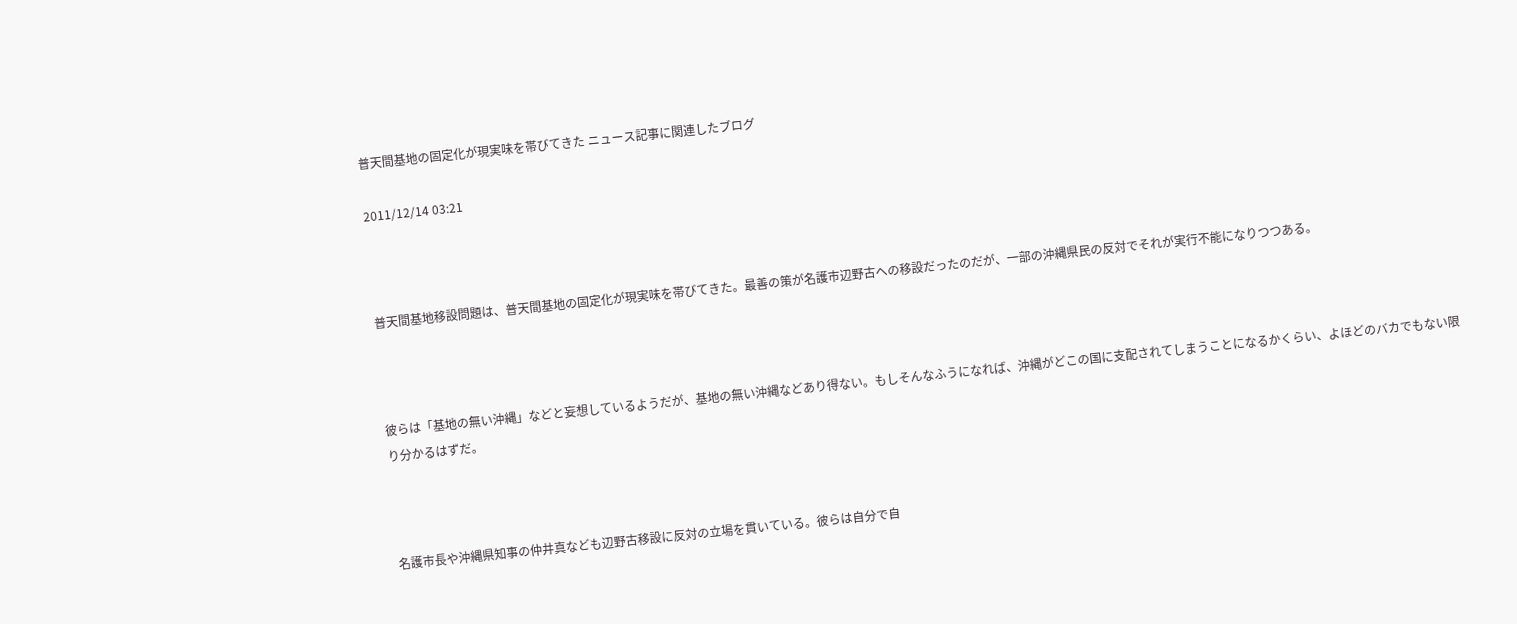普天間基地の固定化が現実味を帯びてきた ニュース記事に関連したブログ

2011/12/14 03:21



普天間基地移設問題は、普天間基地の固定化が現実味を帯びてきた。最善の策が名護市辺野古への移設だったのだが、一部の沖縄県民の反対でそれが実行不能になりつつある。



彼らは「基地の無い沖縄」などと妄想しているようだが、基地の無い沖縄などあり得ない。もしそんなふうになれば、沖縄がどこの国に支配されてしまうことになるかくらい、よほどのバカでもない限り分かるはずだ。



名護市長や沖縄県知事の仲井真なども辺野古移設に反対の立場を貫いている。彼らは自分で自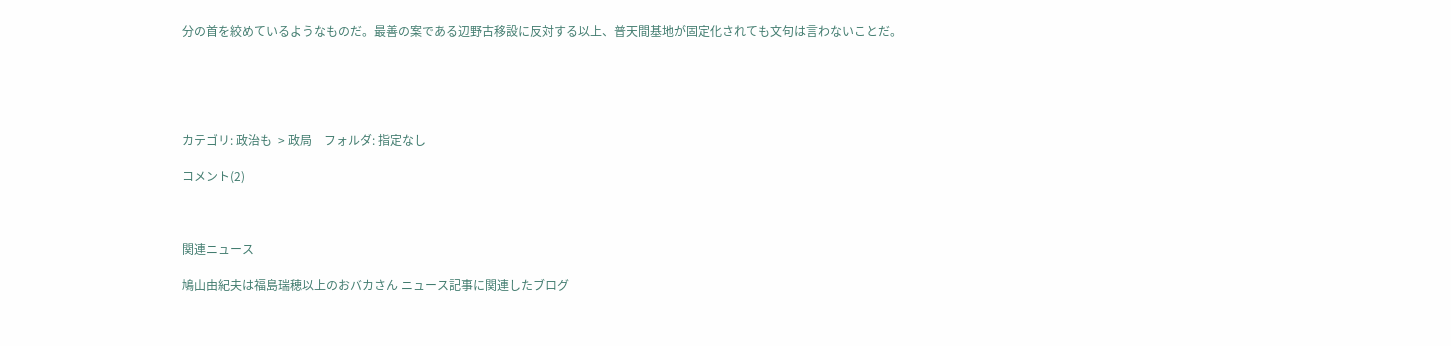分の首を絞めているようなものだ。最善の案である辺野古移設に反対する以上、普天間基地が固定化されても文句は言わないことだ。





カテゴリ: 政治も  > 政局    フォルダ: 指定なし

コメント(2)



関連ニュース

鳩山由紀夫は福島瑞穂以上のおバカさん ニュース記事に関連したブログ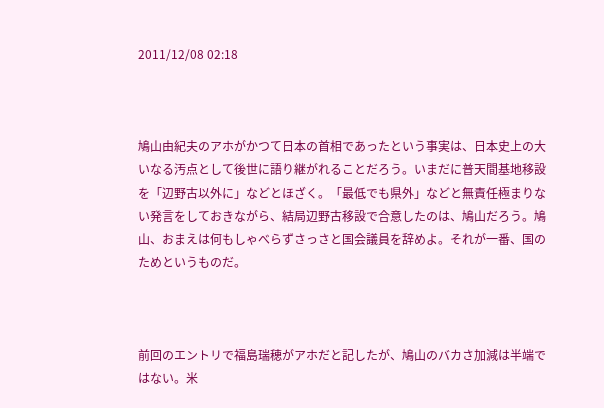2011/12/08 02:18



鳩山由紀夫のアホがかつて日本の首相であったという事実は、日本史上の大いなる汚点として後世に語り継がれることだろう。いまだに普天間基地移設を「辺野古以外に」などとほざく。「最低でも県外」などと無責任極まりない発言をしておきながら、結局辺野古移設で合意したのは、鳩山だろう。鳩山、おまえは何もしゃべらずさっさと国会議員を辞めよ。それが一番、国のためというものだ。



前回のエントリで福島瑞穂がアホだと記したが、鳩山のバカさ加減は半端ではない。米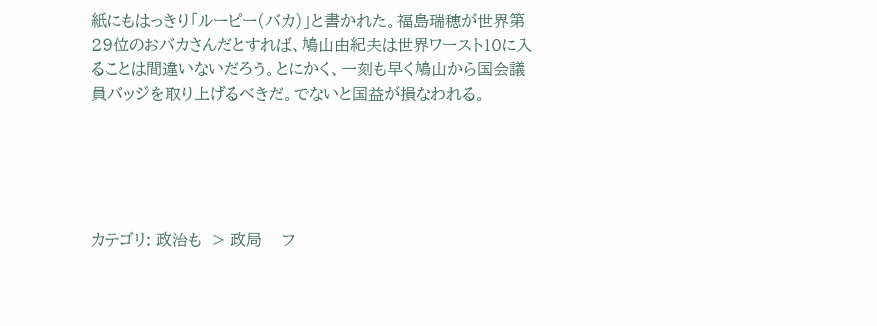紙にもはっきり「ルーピー(バカ)」と書かれた。福島瑞穂が世界第29位のおバカさんだとすれば、鳩山由紀夫は世界ワースト10に入ることは間違いないだろう。とにかく、一刻も早く鳩山から国会議員バッジを取り上げるべきだ。でないと国益が損なわれる。





カテゴリ: 政治も  > 政局    フ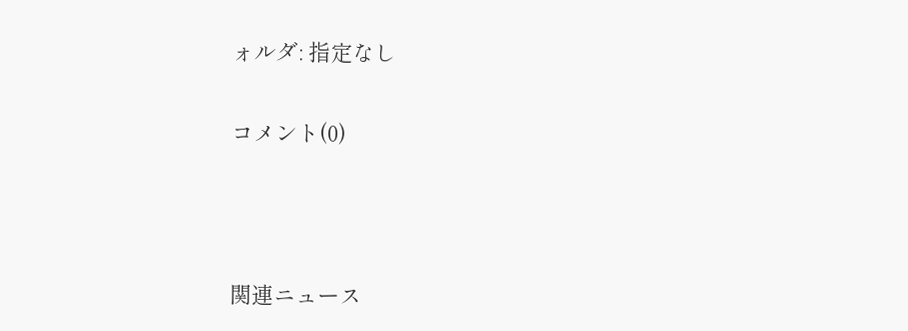ォルダ: 指定なし

コメント(0)



関連ニュース